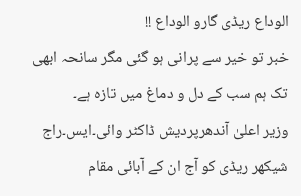الوداع ریڈی گارو الوداع !!
خبر تو خیر سے پرانی ہو گئی مگر سانحہ ابھی تک ہم سب کے دل و دماغ میں تازہ ہے۔
وزیر اعلیٰ آندھرپردیش ڈاکٹر وائی۔ایس۔راج شیکھر ریڈی کو آج ان کے آبائی مقام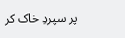پر سپردِ خاک کر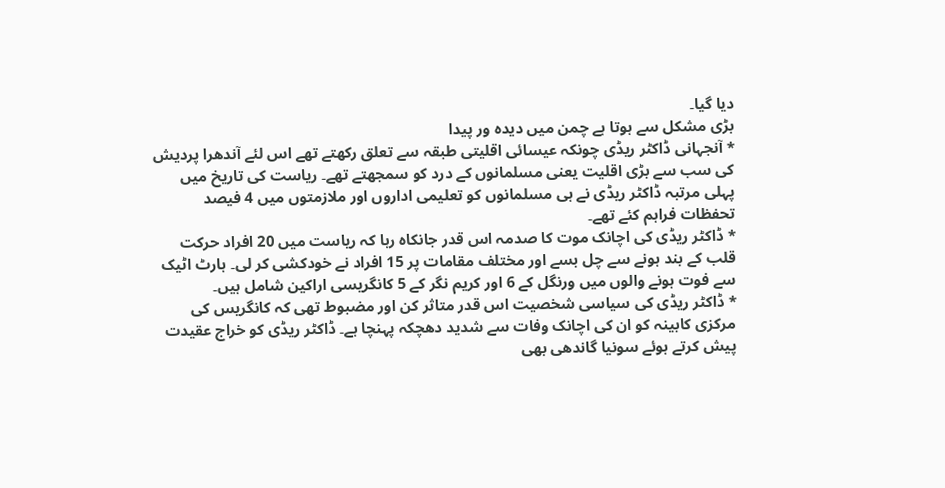دیا گیا۔
بڑی مشکل سے ہوتا ہے چمن میں دیدہ ور پیدا
* آنجہانی ڈاکٹر ریڈی چونکہ عیسائی اقلیتی طبقہ سے تعلق رکھتے تھے اس لئے آندھرا پردیش کی سب سے بڑی اقلیت یعنی مسلمانوں کے درد کو سمجھتے تھے۔ ریاست کی تاریخ میں پہلی مرتبہ ڈاکٹر ریڈی نے ہی مسلمانوں کو تعلیمی اداروں اور ملازمتوں میں 4 فیصد تحفظات فراہم کئے تھے۔
* ڈاکٹر ریڈی کی اچانک موت کا صدمہ اس قدر جانکاہ رہا کہ ریاست میں 20 افراد حرکت قلب کے بند ہونے سے چل بسے اور مختلف مقامات پر 15 افراد نے خودکشی کر لی۔ ہارٹ اٹیک سے فوت ہونے والوں میں ورنگل کے 6 اور کریم نگر کے 5 کانگریسی اراکین شامل ہیں۔
* ڈاکٹر ریڈی کی سیاسی شخصیت اس قدر متاثر کن اور مضبوط تھی کہ کانگریس کی مرکزی کابینہ کو ان کی اچانک وفات سے شدید دھچکہ پہنچا ہے۔ ڈاکٹر ریڈی کو خراج عقیدت پیش کرتے ہوئے سونیا گاندھی بھی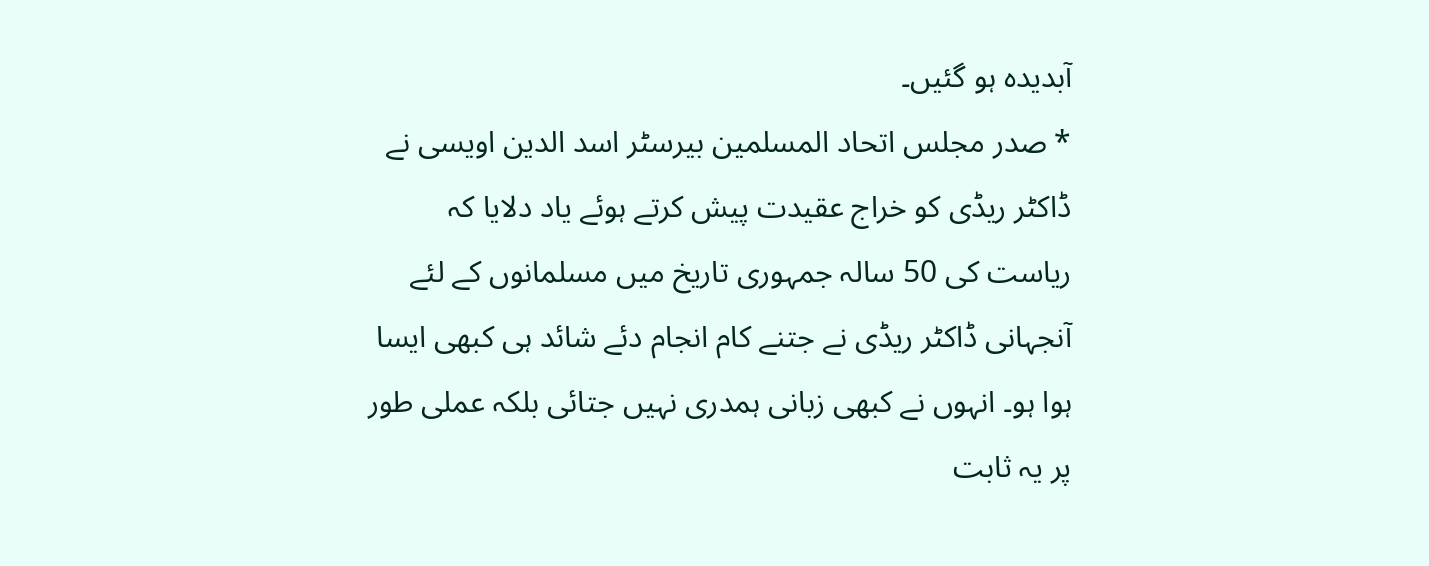آبدیدہ ہو گئیں۔
* صدر مجلس اتحاد المسلمین بیرسٹر اسد الدین اویسی نے ڈاکٹر ریڈی کو خراج عقیدت پیش کرتے ہوئے یاد دلایا کہ ریاست کی 50 سالہ جمہوری تاریخ میں مسلمانوں کے لئے آنجہانی ڈاکٹر ریڈی نے جتنے کام انجام دئے شائد ہی کبھی ایسا ہوا ہو۔ انہوں نے کبھی زبانی ہمدری نہیں جتائی بلکہ عملی طور پر یہ ثابت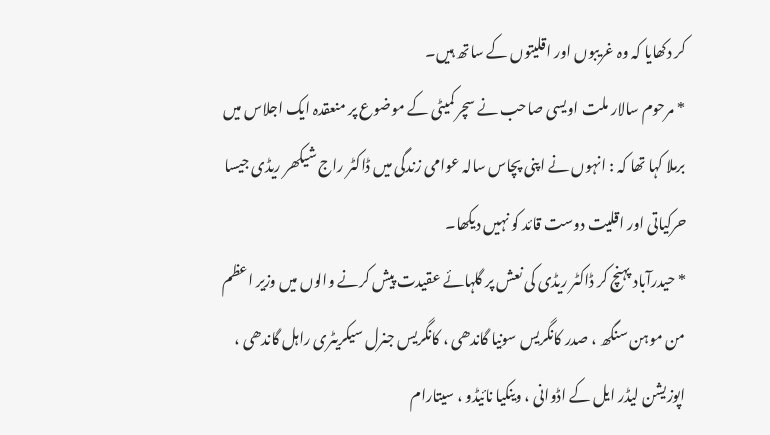کر دکھایا کہ وہ غریبوں اور اقلیتوں کے ساتھ ہیں۔
* مرحوم سالار ملت اویسی صاحب نے سچر کمیٹی کے موضوع پر منعقدہ ایک اجلاس میں برملا کہا تھا کہ : انہوں نے اپنی پچاس سالہ عوامی زندگی میں ڈاکٹر راج شیکھر ریڈی جیسا حرکیاتی اور اقلیت دوست قائد کو نہیں دیکھا۔
* حیدرآباد پہنچ کر ڈاکٹر ریڈی کی نعش پر گلہائے عقیدت پیش کرنے والوں میں وزیر اعظم من موہن سنگھ ، صدر کانگریس سونیا گاندھی ، کانگریس جنرل سیکریٹری راہل گاندھی ، اپوزیشن لیڈر ایل کے اڈوانی ، وینکیا نائیڈو ، سیتارام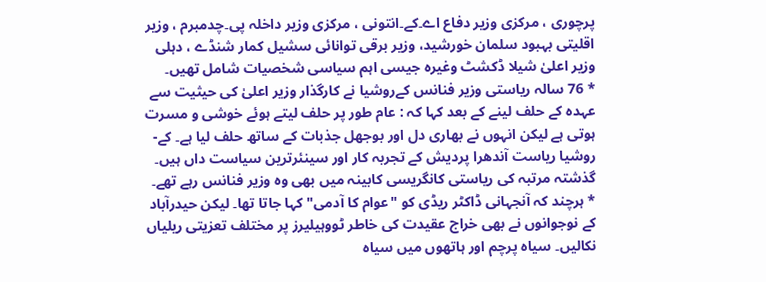پرچوری ، مرکزی وزیر دفاع اے۔کے۔انتونی ، مرکزی وزیر داخلہ پی۔چدمبرم ، وزیر اقلیتی بہبود سلمان خورشید، وزیر برقی توانائی سشیل کمار شنڈے ، دہلی وزیر اعلیٰ شیلا ڈکشٹ وغیرہ جیسی اہم سیاسی شخصیات شامل تھیں۔
* 76 سالہ ریاستی وزیر فنانس کےروشیا نے کارگذار وزیر اعلیٰ کی حیثیت سے عہدہ کے حلف لینے کے بعد کہا کہ : عام طور پر حلف لیتے ہوئے خوشی و مسرت ہوتی ہے لیکن انہوں نے بھاری دل اور بوجھل جذبات کے ساتھ حلف لیا ہے۔ کے-روشیا ریاست آندھرا پردیش کے تجربہ کار اور سینئرترین سیاست داں ہیں۔ گذشتہ مرتبہ کی ریاستی کانگریسی کابینہ میں بھی وہ وزیر فنانس رہے تھے۔
* ہرچند کہ آنجہانی ڈاکٹر ریڈی کو "عوام کا آدمی" کہا جاتا تھا۔ لیکن حیدرآباد کے نوجوانوں نے بھی خراج عقیدت کی خاطر ٹووہیلیرز پر مختلف تعزیتی ریلیاں نکالیں۔ سیاہ پرچم اور ہاتھوں میں سیاہ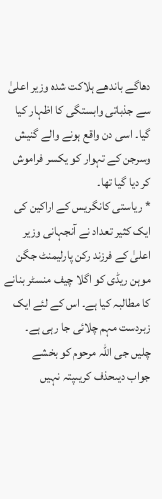دھاگے باندھے ہلاکت شدہ وزیر اعلیٰ سے جذباتی وابستگی کا اظہار کیا گیا۔ اسی دن واقع ہونے والے گنیش وسرجن کے تہوار کو یکسر فراموش کر دیا گیا تھا۔
* ریاستی کانگریس کے اراکین کی ایک کثیر تعداد نے آنجہانی وزیر اعلیٰ کے فرزند رکن پارلیمنٹ جگن موہن ریڈی کو اگلا چیف منسٹر بنانے کا مطالبہ کیا ہے۔ اس کے لئے ایک زبردست مہم چلائی جا رہی ہے۔
چلیں جی اللہ مرحوم کو بخشے
جواب دیںحذف کریںپتہ نہیں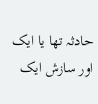حادثہ تھا یا ایک اور سازش ایک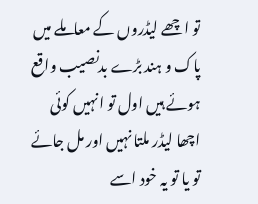تو اچھے لیڈروں کے معاملے میں پاک و ہند بڑے بدنصیب واقع ہوئے ہیں اول تو انہیں کوئی اچھا لیڈر ملتا نہیں اور مل جائے تو یا تو یہ خود اسے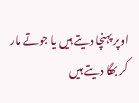اوپر پہنچا دیتے ہیں یا جوتے مار کر بھگا دیتے ہیں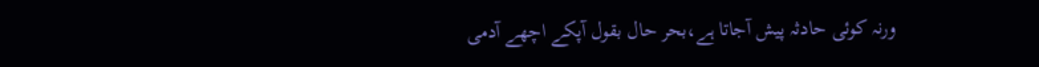ورنہ کوئی حادثہ پیش آجاتا ہے،بحر حال بقول آپکے اچھے آدمی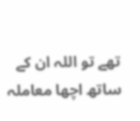تھے تو اللہ ان کے ساتھ اچھا معاملہ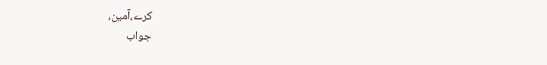کرے،آمین،
جواب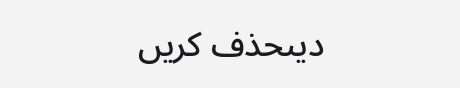دیںحذف کریں